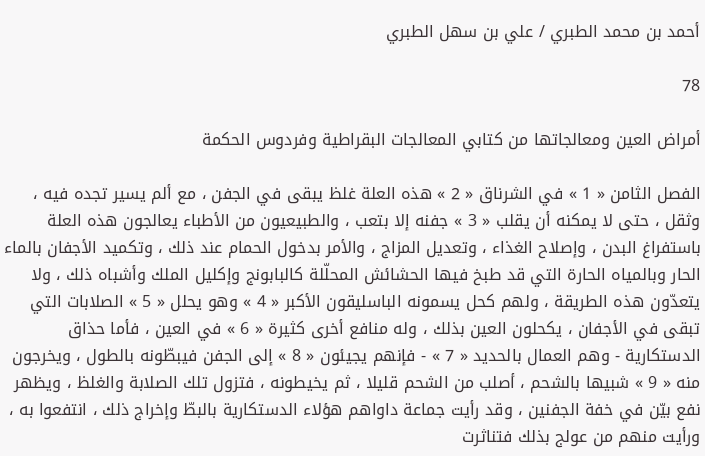أحمد بن محمد الطبري / علي بن سهل الطبري

78

أمراض العين ومعالجاتها من كتابي المعالجات البقراطية وفردوس الحكمة

الفصل الثامن « 1 » في الشرناق « 2 » هذه العلة غلظ يبقى في الجفن ، مع ألم يسير تجده فيه ، وثقل ، حتى لا يمكنه أن يقلب « 3 » جفنه إلا بتعب ، والطبيعيون من الأطباء يعالجون هذه العلة باستفراغ البدن ، وإصلاح الغذاء ، وتعديل المزاج ، والأمر بدخول الحمام عند ذلك ، وتكميد الأجفان بالماء الحار وبالمياه الحارة التي قد طبخ فيها الحشائش المحلّلة كالبابونج وإكليل الملك وأشباه ذلك ، ولا يتعدّون هذه الطريقة ، ولهم كحل يسمونه الباسليقون الأكبر « 4 » وهو يحلل « 5 » الصلابات التي تبقى في الأجفان ، يكحلون العين بذلك ، وله منافع أخرى كثيرة « 6 » في العين ، فأما حذاق الدستكارية - وهم العمال بالحديد « 7 » - فإنهم يجيئون « 8 » إلى الجفن فيبطّونه بالطول ، ويخرجون منه « 9 » شبيها بالشحم ، أصلب من الشحم قليلا ، ثم يخيطونه ، فتزول تلك الصلابة والغلظ ، ويظهر نفع بيّن في خفة الجفنين ، وقد رأيت جماعة داواهم هؤلاء الدستكارية بالبطّ وإخراج ذلك ، انتفعوا به ، ورأيت منهم من عولج بذلك فتناثرت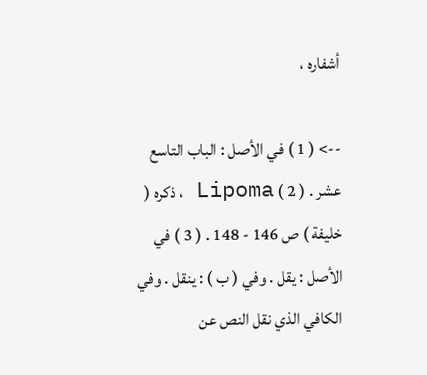أشفاره ،

--> ( 1 ) في الأصل : الباب التاسع عشر . ( 2 ) Lipoma ، ذكره ( خليفة ) ص 146 - 148 . ( 3 ) في الأصل : يقل . وفي ( ب ) : ينقل . وفي الكافي الذي نقل النص عن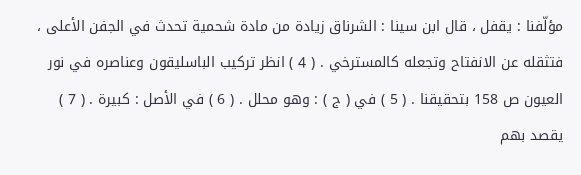مؤلّفنا : يقفل ، قال ابن سينا : الشرناق زيادة من مادة شحمية تحدث في الجفن الأعلى ، فتثقله عن الانفتاح وتجعله كالمسترخي . ( 4 ) انظر تركيب الباسليقون وعناصره في نور العيون ص 158 بتحقيقنا . ( 5 ) في ( ج ) : وهو محلل . ( 6 ) في الأصل : كبيرة . ( 7 ) يقصد بهم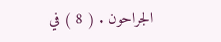الجراحون . ( 8 ) في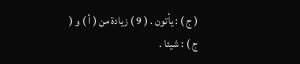( ج ) : يأتون . ( 9 ) زيادة من ( أ ) و ( ج ) : شيئا .